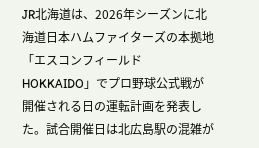JR北海道は、2026年シーズンに北海道日本ハムファイターズの本拠地「エスコンフィールド HOKKAIDO」でプロ野球公式戦が開催される日の運転計画を発表した。試合開催日は北広島駅の混雑が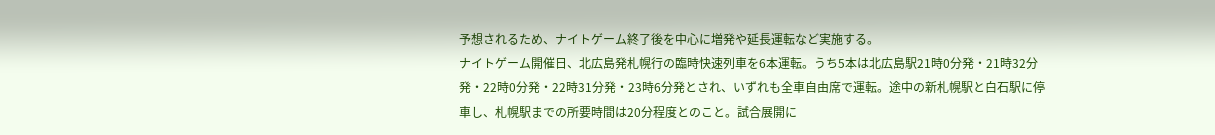予想されるため、ナイトゲーム終了後を中心に増発や延長運転など実施する。
ナイトゲーム開催日、北広島発札幌行の臨時快速列車を6本運転。うち5本は北広島駅21時0分発・21時32分発・22時0分発・22時31分発・23時6分発とされ、いずれも全車自由席で運転。途中の新札幌駅と白石駅に停車し、札幌駅までの所要時間は20分程度とのこと。試合展開に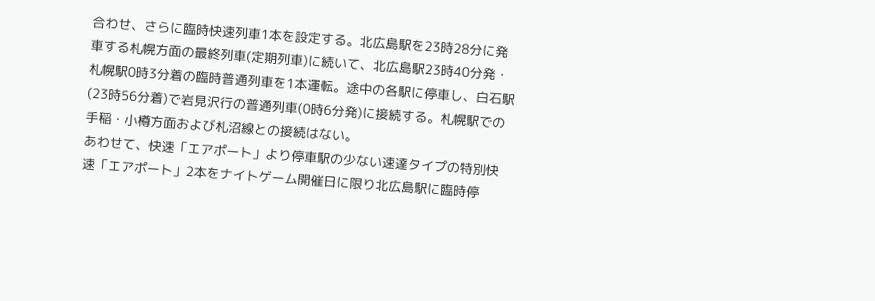合わせ、さらに臨時快速列車1本を設定する。北広島駅を23時28分に発車する札幌方面の最終列車(定期列車)に続いて、北広島駅23時40分発・札幌駅0時3分着の臨時普通列車を1本運転。途中の各駅に停車し、白石駅(23時56分着)で岩見沢行の普通列車(0時6分発)に接続する。札幌駅での手稲・小樽方面および札沼線との接続はない。
あわせて、快速「エアポート」より停車駅の少ない速達タイプの特別快速「エアポート」2本をナイトゲーム開催日に限り北広島駅に臨時停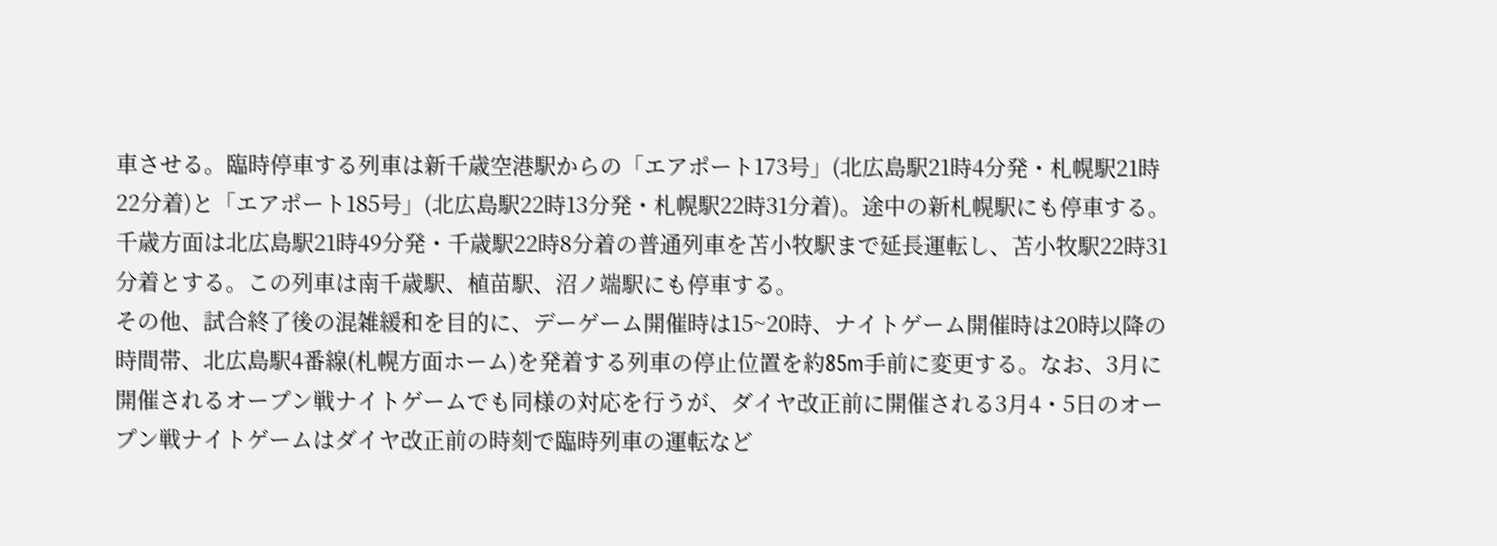車させる。臨時停車する列車は新千歳空港駅からの「エアポート173号」(北広島駅21時4分発・札幌駅21時22分着)と「エアポート185号」(北広島駅22時13分発・札幌駅22時31分着)。途中の新札幌駅にも停車する。
千歳方面は北広島駅21時49分発・千歳駅22時8分着の普通列車を苫小牧駅まで延長運転し、苫小牧駅22時31分着とする。この列車は南千歳駅、植苗駅、沼ノ端駅にも停車する。
その他、試合終了後の混雑緩和を目的に、デーゲーム開催時は15~20時、ナイトゲーム開催時は20時以降の時間帯、北広島駅4番線(札幌方面ホーム)を発着する列車の停止位置を約85m手前に変更する。なお、3月に開催されるオープン戦ナイトゲームでも同様の対応を行うが、ダイヤ改正前に開催される3月4・5日のオープン戦ナイトゲームはダイヤ改正前の時刻で臨時列車の運転など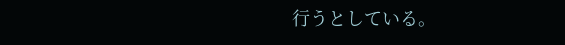行うとしている。